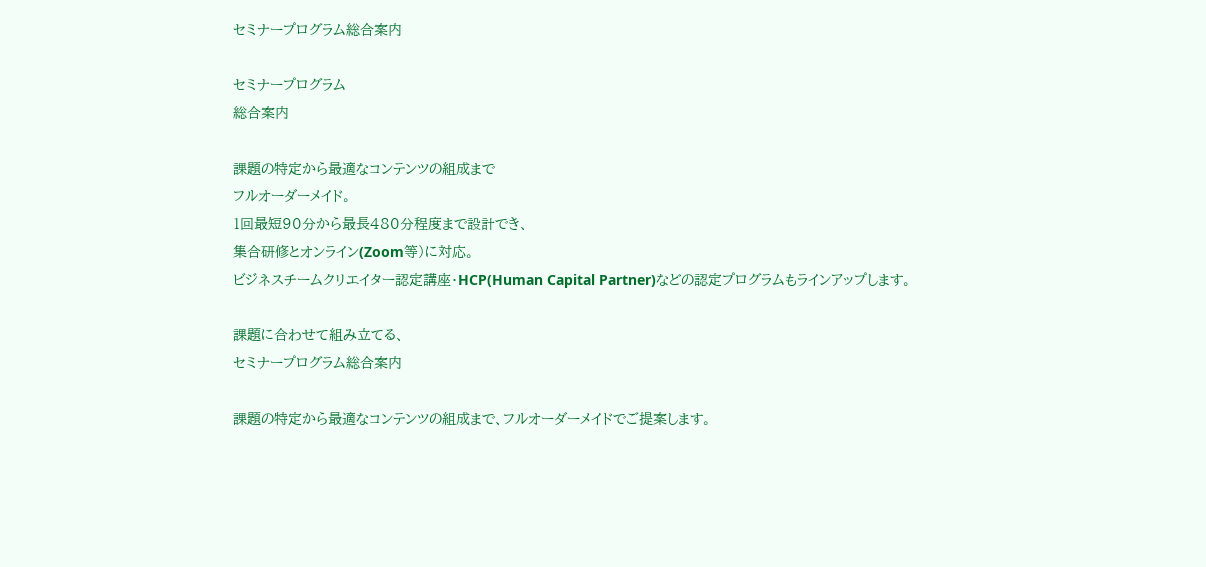セミナープログラム総合案内

セミナープログラム
総合案内

課題の特定から最適なコンテンツの組成まで
フルオーダーメイド。
1回最短90分から最長480分程度まで設計でき、
集合研修とオンライン(Zoom等)に対応。
ビジネスチームクリエイター認定講座・HCP(Human Capital Partner)などの認定プログラムもラインアップします。

課題に合わせて組み立てる、
セミナープログラム総合案内

課題の特定から最適なコンテンツの組成まで、フルオーダーメイドでご提案します。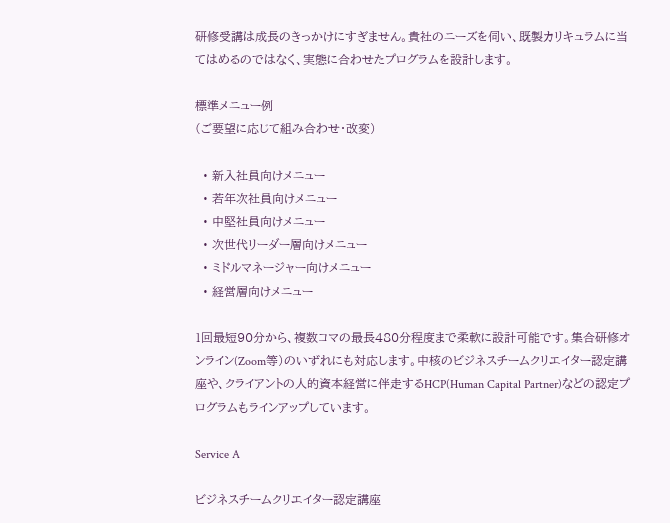研修受講は成長のきっかけにすぎません。貴社のニーズを伺い、既製カリキュラムに当てはめるのではなく、実態に合わせたプログラムを設計します。

標準メニュー例
(ご要望に応じて組み合わせ・改変)

  • 新入社員向けメニュー
  • 若年次社員向けメニュー
  • 中堅社員向けメニュー
  • 次世代リーダー層向けメニュー
  • ミドルマネージャー向けメニュー
  • 経営層向けメニュー

1回最短90分から、複数コマの最長480分程度まで柔軟に設計可能です。集合研修オンライン(Zoom等)のいずれにも対応します。中核のビジネスチームクリエイター認定講座や、クライアントの人的資本経営に伴走するHCP(Human Capital Partner)などの認定プログラムもラインアップしています。

Service A

ビジネスチームクリエイター認定講座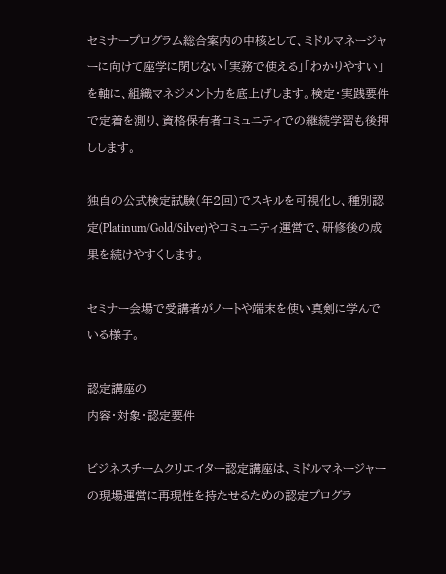セミナープログラム総合案内の中核として、ミドルマネージャーに向けて座学に閉じない「実務で使える」「わかりやすい」を軸に、組織マネジメント力を底上げします。検定・実践要件で定着を測り、資格保有者コミュニティでの継続学習も後押しします。

独自の公式検定試験(年2回)でスキルを可視化し、種別認定(Platinum/Gold/Silver)やコミュニティ運営で、研修後の成果を続けやすくします。

セミナー会場で受講者がノートや端末を使い真剣に学んでいる様子。

認定講座の
内容・対象・認定要件

ビジネスチームクリエイター認定講座は、ミドルマネージャーの現場運営に再現性を持たせるための認定プログラ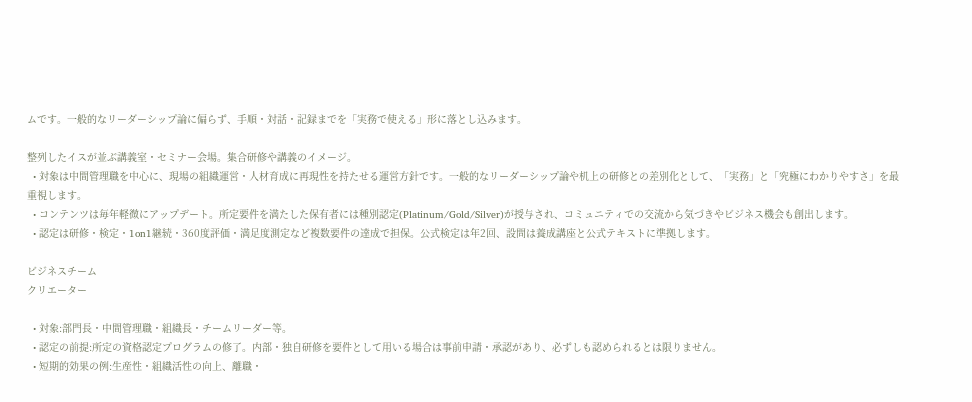ムです。一般的なリーダーシップ論に偏らず、手順・対話・記録までを「実務で使える」形に落とし込みます。

整列したイスが並ぶ講義室・セミナー会場。集合研修や講義のイメージ。
  • 対象は中間管理職を中心に、現場の組織運営・人材育成に再現性を持たせる運営方針です。一般的なリーダーシップ論や机上の研修との差別化として、「実務」と「究極にわかりやすさ」を最重視します。
  • コンテンツは毎年軽微にアップデート。所定要件を満たした保有者には種別認定(Platinum/Gold/Silver)が授与され、コミュニティでの交流から気づきやビジネス機会も創出します。
  • 認定は研修・検定・1on1継続・360度評価・満足度測定など複数要件の達成で担保。公式検定は年2回、設問は養成講座と公式テキストに準拠します。

ビジネスチーム
クリエーター

  • 対象:部門長・中間管理職・組織長・チームリーダー等。
  • 認定の前提:所定の資格認定プログラムの修了。内部・独自研修を要件として用いる場合は事前申請・承認があり、必ずしも認められるとは限りません。
  • 短期的効果の例:生産性・組織活性の向上、離職・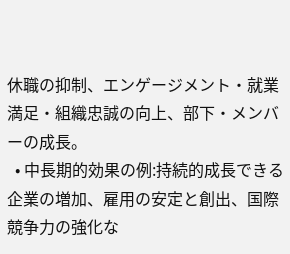休職の抑制、エンゲージメント・就業満足・組織忠誠の向上、部下・メンバーの成長。
  • 中長期的効果の例:持続的成長できる企業の増加、雇用の安定と創出、国際競争力の強化な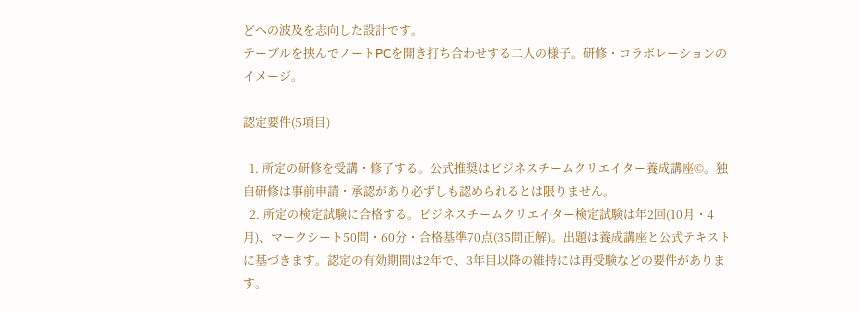どへの波及を志向した設計です。
テーブルを挟んでノートPCを開き打ち合わせする二人の様子。研修・コラボレーションのイメージ。

認定要件(5項目)

  1. 所定の研修を受講・修了する。公式推奨はビジネスチームクリエイター養成講座©。独自研修は事前申請・承認があり必ずしも認められるとは限りません。
  2. 所定の検定試験に合格する。ビジネスチームクリエイター検定試験は年2回(10月・4月)、マークシート50問・60分・合格基準70点(35問正解)。出題は養成講座と公式テキストに基づきます。認定の有効期間は2年で、3年目以降の維持には再受験などの要件があります。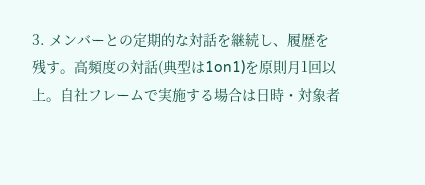3. メンバーとの定期的な対話を継続し、履歴を残す。高頻度の対話(典型は1on1)を原則月1回以上。自社フレームで実施する場合は日時・対象者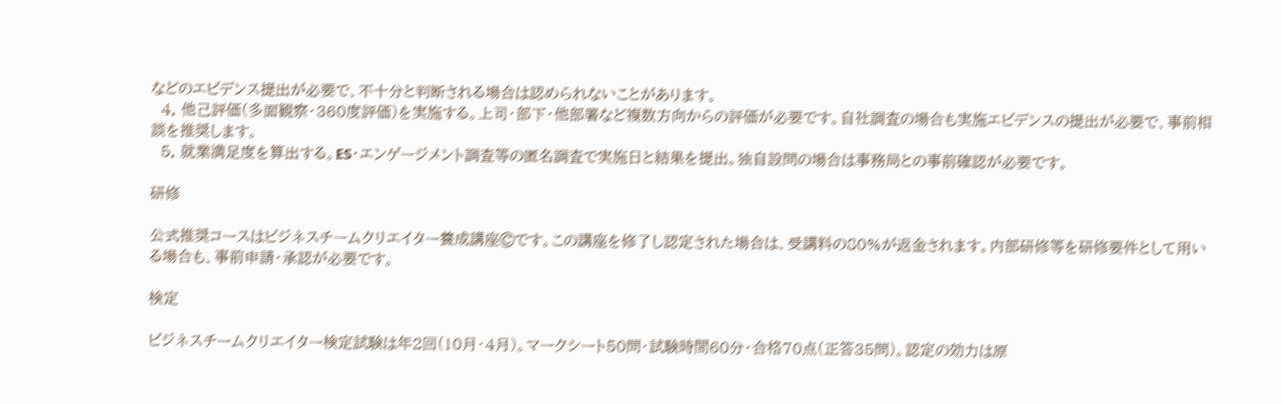などのエビデンス提出が必要で、不十分と判断される場合は認められないことがあります。
  4. 他己評価(多面観察・360度評価)を実施する。上司・部下・他部署など複数方向からの評価が必要です。自社調査の場合も実施エビデンスの提出が必要で、事前相談を推奨します。
  5. 就業満足度を算出する。ES・エンゲージメント調査等の匿名調査で実施日と結果を提出。独自設問の場合は事務局との事前確認が必要です。

研修

公式推奨コースはビジネスチームクリエイター養成講座©です。この講座を修了し認定された場合は、受講料の80%が返金されます。内部研修等を研修要件として用いる場合も、事前申請・承認が必要です。

検定

ビジネスチームクリエイター検定試験は年2回(10月・4月)。マークシート50問・試験時間60分・合格70点(正答35問)。認定の効力は原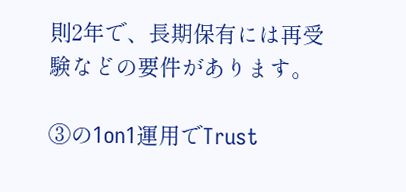則2年で、長期保有には再受験などの要件があります。

③の1on1運用でTrust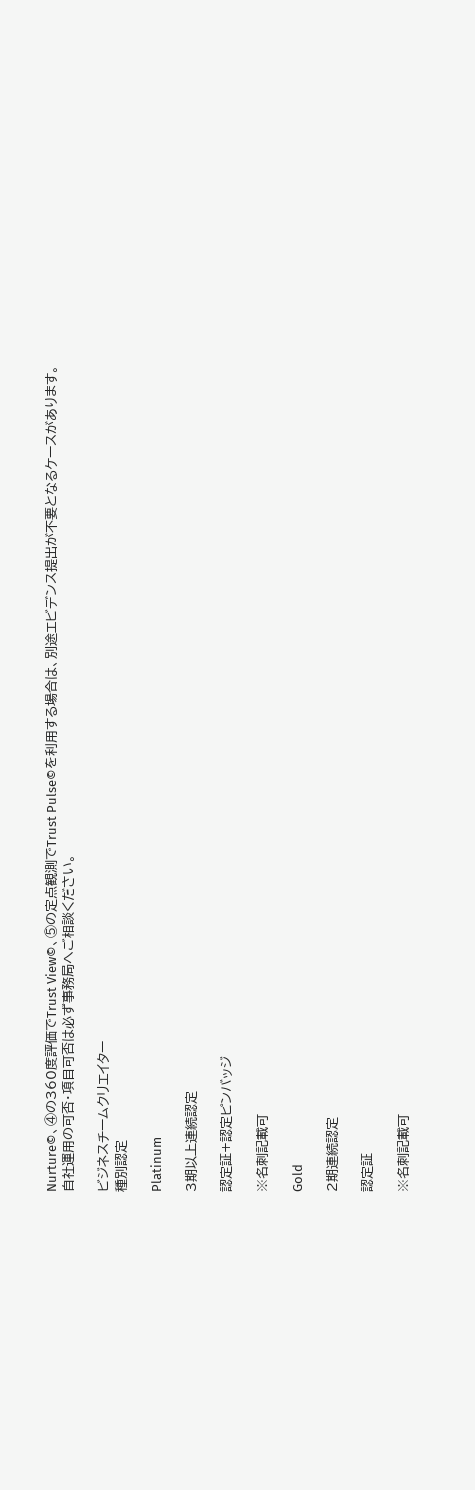Nurture©、④の360度評価でTrust View©、⑤の定点観測でTrust Pulse©を利用する場合は、別途エビデンス提出が不要となるケースがあります。自社運用の可否・項目可否は必ず事務局へご相談ください。

ビジネスチームクリエイター
種別認定

Platinum

3期以上連続認定

認定証+認定ピンバッジ

※名刺記載可

Gold

2期連続認定

認定証

※名刺記載可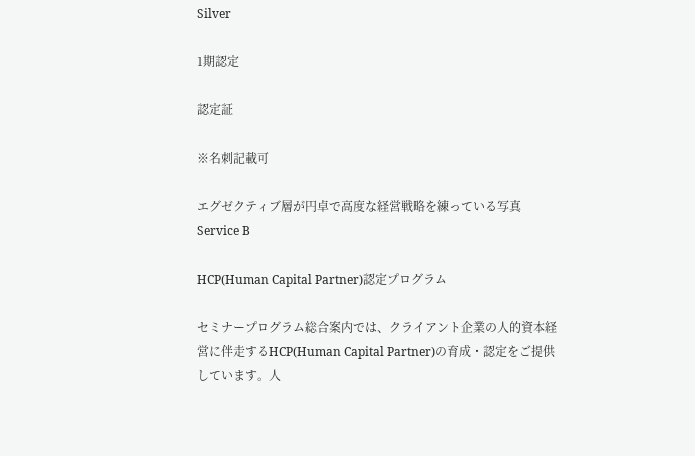Silver

1期認定

認定証

※名刺記載可

エグゼクティブ層が円卓で高度な経営戦略を練っている写真
Service B

HCP(Human Capital Partner)認定プログラム

セミナープログラム総合案内では、クライアント企業の人的資本経営に伴走するHCP(Human Capital Partner)の育成・認定をご提供しています。人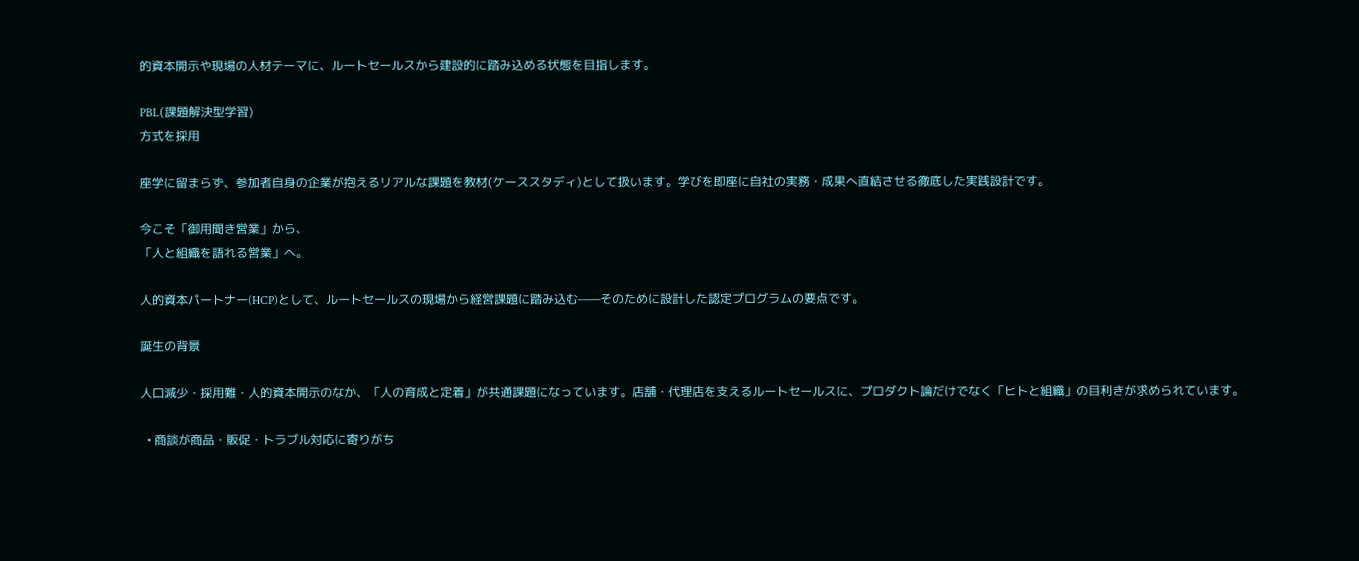的資本開示や現場の人材テーマに、ルートセールスから建設的に踏み込める状態を目指します。

PBL(課題解決型学習)
方式を採用

座学に留まらず、参加者自身の企業が抱えるリアルな課題を教材(ケーススタディ)として扱います。学びを即座に自社の実務・成果へ直結させる徹底した実践設計です。

今こそ「御用聞き営業」から、
「人と組織を語れる営業」へ。

人的資本パートナー(HCP)として、ルートセールスの現場から経営課題に踏み込む——そのために設計した認定プログラムの要点です。

誕生の背景

人口減少・採用難・人的資本開示のなか、「人の育成と定着」が共通課題になっています。店舗・代理店を支えるルートセールスに、プロダクト論だけでなく「ヒトと組織」の目利きが求められています。

  • 商談が商品・販促・トラブル対応に寄りがち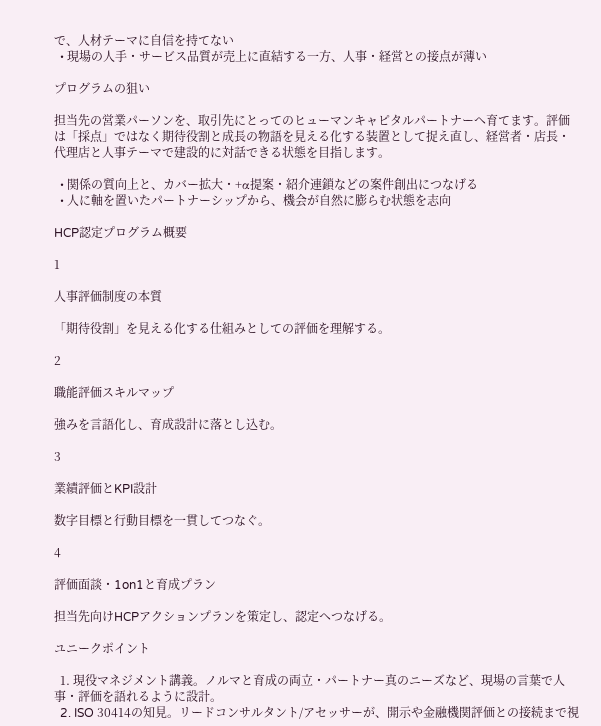で、人材テーマに自信を持てない
  • 現場の人手・サービス品質が売上に直結する一方、人事・経営との接点が薄い

プログラムの狙い

担当先の営業パーソンを、取引先にとってのヒューマンキャピタルパートナーへ育てます。評価は「採点」ではなく期待役割と成長の物語を見える化する装置として捉え直し、経営者・店長・代理店と人事テーマで建設的に対話できる状態を目指します。

  • 関係の質向上と、カバー拡大・+α提案・紹介連鎖などの案件創出につなげる
  • 人に軸を置いたパートナーシップから、機会が自然に膨らむ状態を志向

HCP認定プログラム概要

1

人事評価制度の本質

「期待役割」を見える化する仕組みとしての評価を理解する。

2

職能評価スキルマップ

強みを言語化し、育成設計に落とし込む。

3

業績評価とKPI設計

数字目標と行動目標を一貫してつなぐ。

4

評価面談・1on1と育成プラン

担当先向けHCPアクションプランを策定し、認定へつなげる。

ユニークポイント

  1. 現役マネジメント講義。ノルマと育成の両立・パートナー真のニーズなど、現場の言葉で人事・評価を語れるように設計。
  2. ISO 30414の知見。リードコンサルタント/アセッサーが、開示や金融機関評価との接続まで視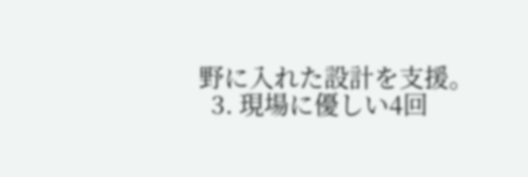野に入れた設計を支援。
  3. 現場に優しい4回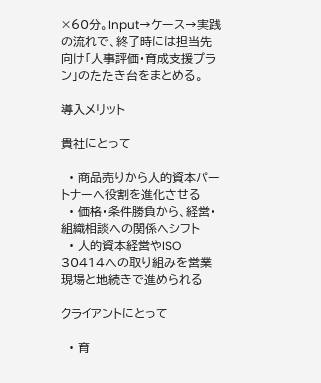×60分。Input→ケース→実践の流れで、終了時には担当先向け「人事評価・育成支援プラン」のたたき台をまとめる。

導入メリット

貴社にとって

  • 商品売りから人的資本パートナーへ役割を進化させる
  • 価格・条件勝負から、経営・組織相談への関係へシフト
  • 人的資本経営やISO 30414への取り組みを営業現場と地続きで進められる

クライアントにとって

  • 育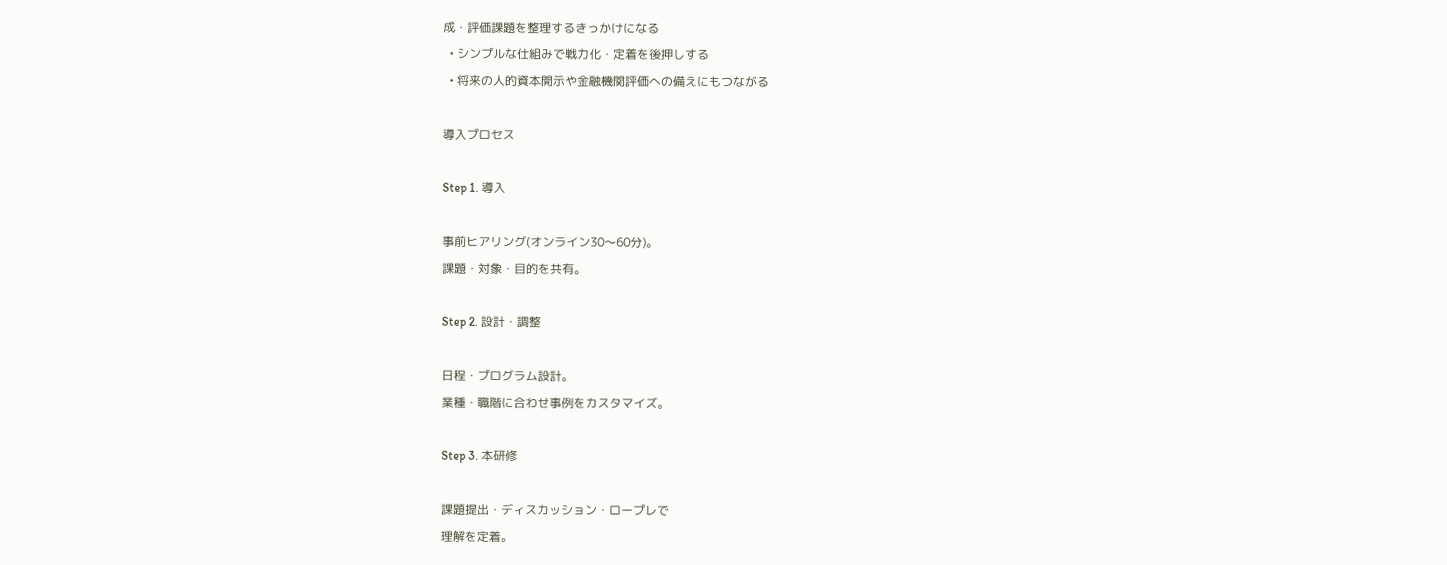成・評価課題を整理するきっかけになる
  • シンプルな仕組みで戦力化・定着を後押しする
  • 将来の人的資本開示や金融機関評価への備えにもつながる

導入プロセス

Step 1. 導入

事前ヒアリング(オンライン30〜60分)。
課題・対象・目的を共有。

Step 2. 設計・調整

日程・プログラム設計。
業種・職階に合わせ事例をカスタマイズ。

Step 3. 本研修

課題提出・ディスカッション・ロープレで
理解を定着。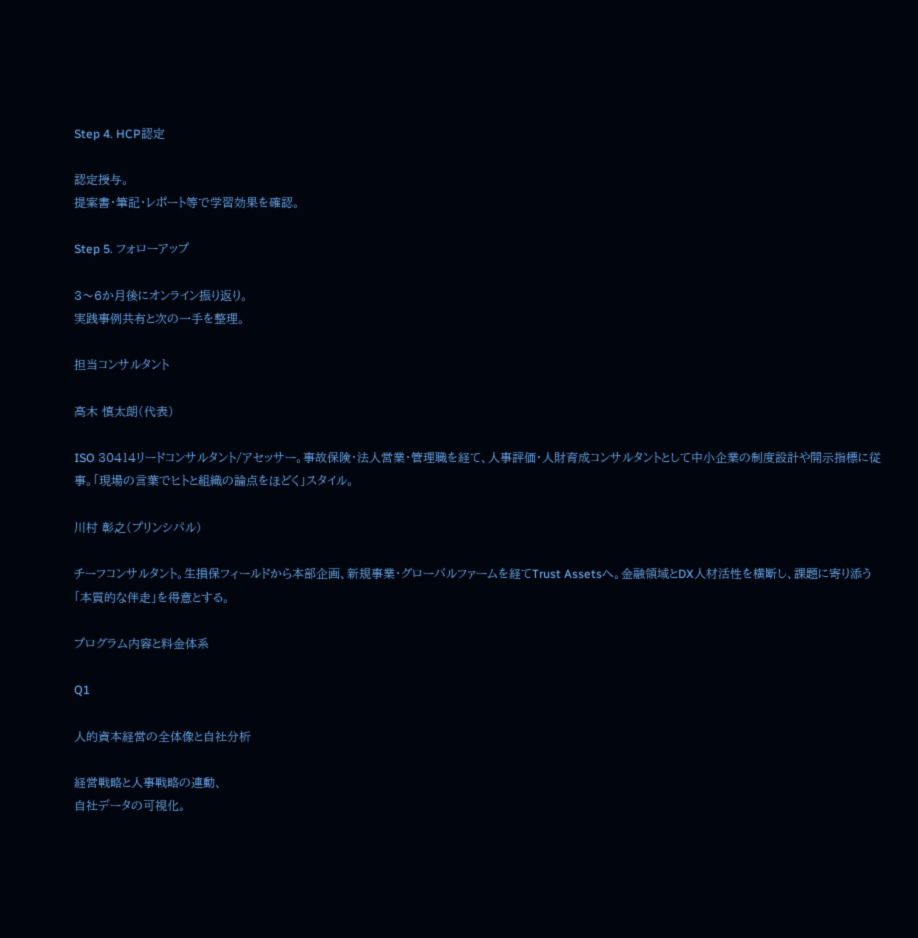Step 4. HCP認定

認定授与。
提案書・筆記・レポート等で学習効果を確認。

Step 5. フォローアップ

3〜6か月後にオンライン振り返り。
実践事例共有と次の一手を整理。

担当コンサルタント

高木 慎太朗(代表)

ISO 30414リードコンサルタント/アセッサー。事故保険・法人営業・管理職を経て、人事評価・人財育成コンサルタントとして中小企業の制度設計や開示指標に従事。「現場の言葉でヒトと組織の論点をほどく」スタイル。

川村 彰之(プリンシパル)

チーフコンサルタント。生損保フィールドから本部企画、新規事業・グローバルファームを経てTrust Assetsへ。金融領域とDX人材活性を横断し、課題に寄り添う「本質的な伴走」を得意とする。

プログラム内容と料金体系

Q1

人的資本経営の全体像と自社分析

経営戦略と人事戦略の連動、
自社データの可視化。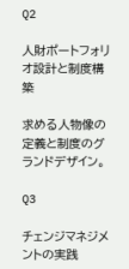Q2

人財ポートフォリオ設計と制度構築

求める人物像の定義と制度のグランドデザイン。

Q3

チェンジマネジメントの実践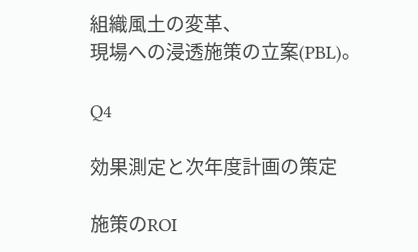組織風土の変革、
現場への浸透施策の立案(PBL)。

Q4

効果測定と次年度計画の策定

施策のROI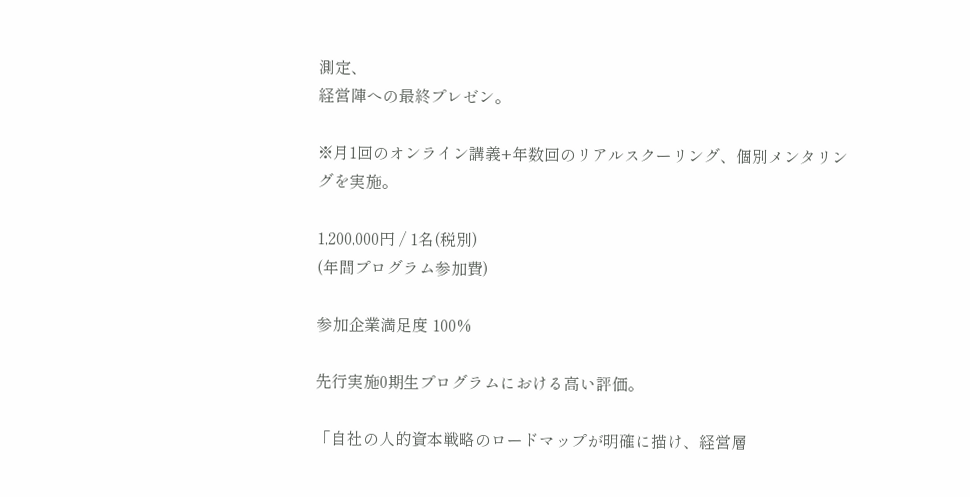測定、
経営陣への最終プレゼン。

※月1回のオンライン講義+年数回のリアルスクーリング、個別メンタリングを実施。

1,200,000円 / 1名(税別)
(年間プログラム参加費)

参加企業満足度 100%

先行実施0期生プログラムにおける高い評価。

「自社の人的資本戦略のロードマップが明確に描け、経営層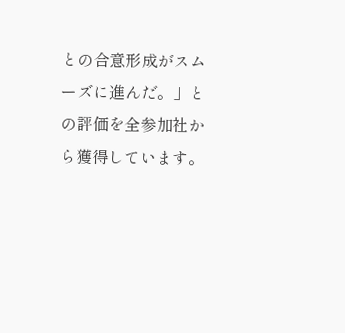との合意形成がスムーズに進んだ。」との評価を全参加社から獲得しています。